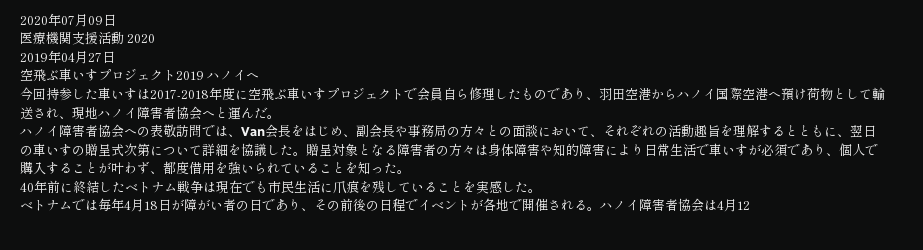2020年07月09日
医療機関支援活動 2020
2019年04月27日
空飛ぶ車いすプロジェクト2019 ハノイへ
今回持参した車いすは2017-2018年度に空飛ぶ車いすプロジェクトで会員自ら修理したものであり、羽田空港からハノイ国際空港へ預け荷物として輸送され、現地ハノイ障害者協会へと運んだ。
ハノイ障害者協会への表敬訪問では、Van会長をはじめ、副会長や事務局の方々との面談において、それぞれの活動趣旨を理解するとともに、翌日の車いすの贈呈式次第について詳細を協議した。贈呈対象となる障害者の方々は身体障害や知的障害により日常生活で車いすが必須であり、個人で購入することが叶わず、都度借用を強いられていることを知った。
40年前に終結したベトナム戦争は現在でも市民生活に爪痕を残していることを実感した。
ベトナムでは毎年4月18日が障がい者の日であり、その前後の日程でイベントが各地で開催される。ハノイ障害者協会は4月12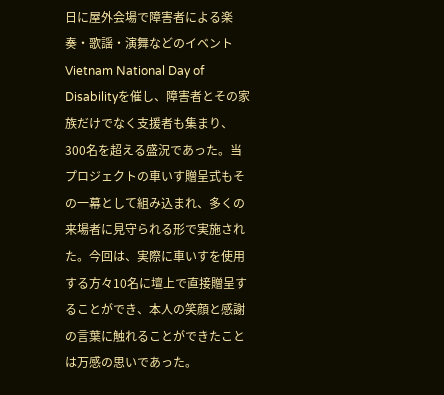日に屋外会場で障害者による楽奏・歌謡・演舞などのイベントVietnam National Day of Disabilityを催し、障害者とその家族だけでなく支援者も集まり、300名を超える盛況であった。当プロジェクトの車いす贈呈式もその一幕として組み込まれ、多くの来場者に見守られる形で実施された。今回は、実際に車いすを使用する方々10名に壇上で直接贈呈することができ、本人の笑顔と感謝の言葉に触れることができたことは万感の思いであった。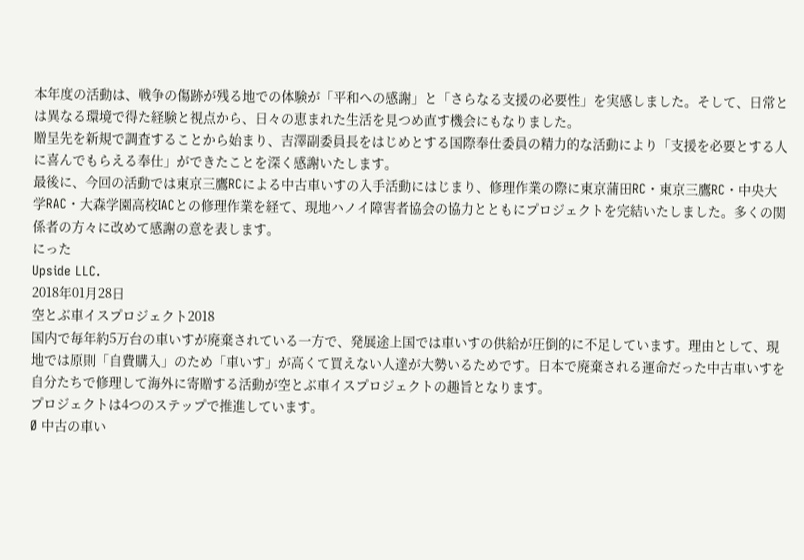本年度の活動は、戦争の傷跡が残る地での体験が「平和への感謝」と「さらなる支援の必要性」を実感しました。そして、日常とは異なる環境で得た経験と視点から、日々の恵まれた生活を見つめ直す機会にもなりました。
贈呈先を新規で調査することから始まり、吉澤副委員長をはじめとする国際奉仕委員の精力的な活動により「支援を必要とする人に喜んでもらえる奉仕」ができたことを深く感謝いたします。
最後に、今回の活動では東京三鷹RCによる中古車いすの入手活動にはじまり、修理作業の際に東京蒲田RC・東京三鷹RC・中央大学RAC・大森学園高校IACとの修理作業を経て、現地ハノイ障害者協会の協力とともにプロジェクトを完結いたしました。多くの関係者の方々に改めて感謝の意を表します。
にった
Upside LLC.
2018年01月28日
空とぶ車イスプロジェクト2018
国内で毎年約5万台の車いすが廃棄されている一方で、発展途上国では車いすの供給が圧倒的に不足しています。理由として、現地では原則「自費購入」のため「車いす」が高くて買えない人達が大勢いるためです。日本で廃棄される運命だった中古車いすを自分たちで修理して海外に寄贈する活動が空とぶ車イスプロジェクトの趣旨となります。
プロジェクトは4つのステップで推進しています。
Ø 中古の車い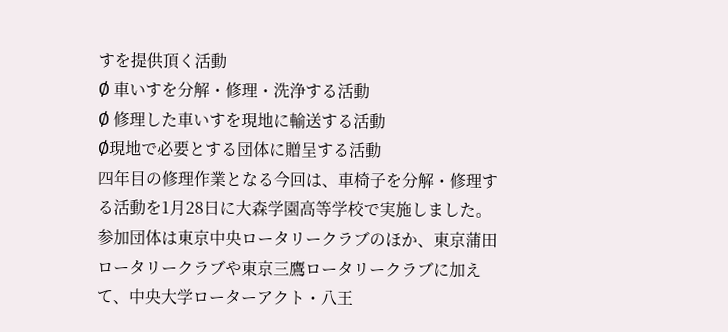すを提供頂く活動
Ø 車いすを分解・修理・洗浄する活動
Ø 修理した車いすを現地に輸送する活動
Ø現地で必要とする団体に贈呈する活動
四年目の修理作業となる今回は、車椅子を分解・修理する活動を1月28日に大森学園高等学校で実施しました。
参加団体は東京中央ロータリークラブのほか、東京蒲田ロータリークラブや東京三鷹ロータリークラブに加えて、中央大学ローターアクト・八王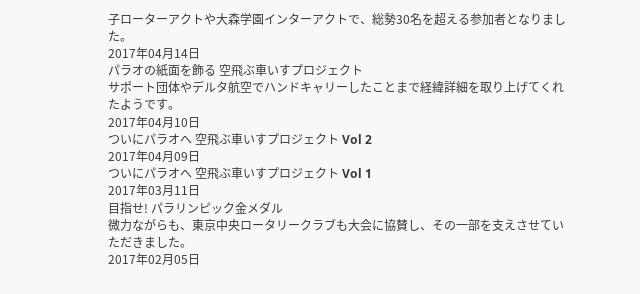子ローターアクトや大森学園インターアクトで、総勢30名を超える参加者となりました。
2017年04月14日
パラオの紙面を飾る 空飛ぶ車いすプロジェクト
サポート団体やデルタ航空でハンドキャリーしたことまで経緯詳細を取り上げてくれたようです。
2017年04月10日
ついにパラオへ 空飛ぶ車いすプロジェクト Vol 2
2017年04月09日
ついにパラオへ 空飛ぶ車いすプロジェクト Vol 1
2017年03月11日
目指せ! パラリンピック金メダル
微力ながらも、東京中央ロータリークラブも大会に協賛し、その一部を支えさせていただきました。
2017年02月05日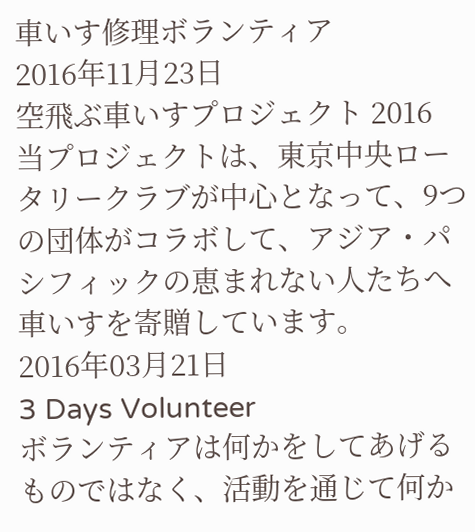車いす修理ボランティア
2016年11月23日
空飛ぶ車いすプロジェクト 2016
当プロジェクトは、東京中央ロータリークラブが中心となって、9つの団体がコラボして、アジア・パシフィックの恵まれない人たちへ車いすを寄贈しています。
2016年03月21日
3 Days Volunteer
ボランティアは何かをしてあげるものではなく、活動を通じて何か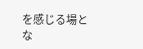を感じる場とな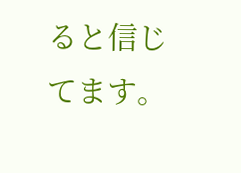ると信じてます。